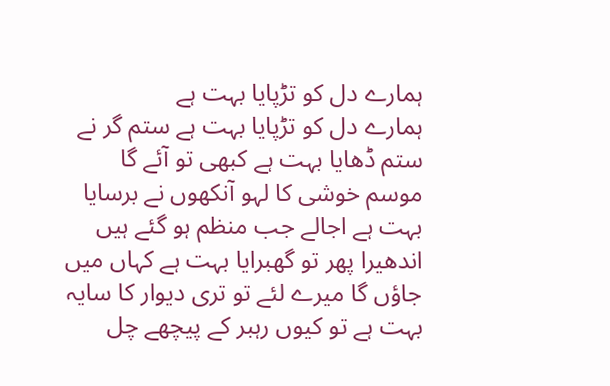ہمارے دل کو تڑپایا بہت ہے
ہمارے دل کو تڑپایا بہت ہے ستم گر نے ستم ڈھایا بہت ہے کبھی تو آئے گا موسم خوشی کا لہو آنکھوں نے برسایا بہت ہے اجالے جب منظم ہو گئے ہیں اندھیرا پھر تو گھبرایا بہت ہے کہاں میں جاؤں گا میرے لئے تو تری دیوار کا سایہ بہت ہے تو کیوں رہبر کے پیچھے چل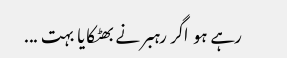رہے ہو اگر رہبر نے بھٹکایا بہت ...